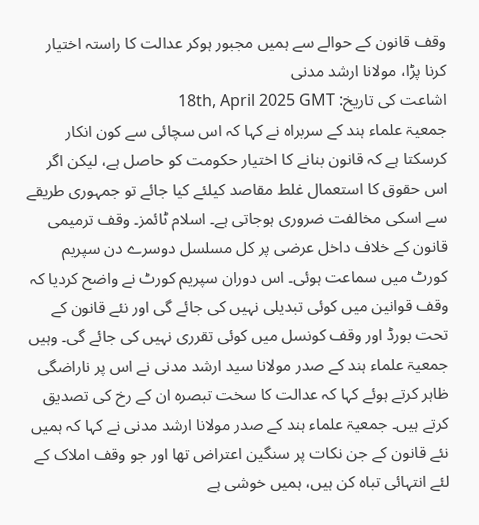وقف قانون کے حوالے سے ہمیں مجبور ہوکر عدالت کا راستہ اختیار کرنا پڑا، مولانا ارشد مدنی
اشاعت کی تاریخ: 18th, April 2025 GMT
جمعیۃ علماء ہند کے سربراہ نے کہا کہ اس سچائی سے کون انکار کرسکتا ہے کہ قانون بنانے کا اختیار حکومت کو حاصل ہے، لیکن اگر اس حقوق کا استعمال غلط مقاصد کیلئے کیا جائے تو جمہوری طریقے سے اسکی مخالفت ضروری ہوجاتی ہے۔ اسلام ٹائمز۔ وقف ترمیمی قانون کے خلاف داخل عرضی پر کل مسلسل دوسرے دن سپریم کورٹ میں سماعت ہوئی۔ اس دوران سپریم کورٹ نے واضح کردیا کہ وقف قوانین میں کوئی تبدیلی نہیں کی جائے گی اور نئے قانون کے تحت بورڈ اور وقف کونسل میں کوئی تقرری نہیں کی جائے گی۔ وہیں جمعیۃ علماء ہند کے صدر مولانا سید ارشد مدنی نے اس پر ناراضگی ظاہر کرتے ہوئے کہا کہ عدالت کا سخت تبصرہ ان کے رخ کی تصدیق کرتے ہیں۔ جمعیۃ علماء ہند کے صدر مولانا ارشد مدنی نے کہا کہ ہمیں نئے قانون کے جن نکات پر سنگین اعتراض تھا اور جو وقف املاک کے لئے انتہائی تباہ کن ہیں، ہمیں خوشی ہے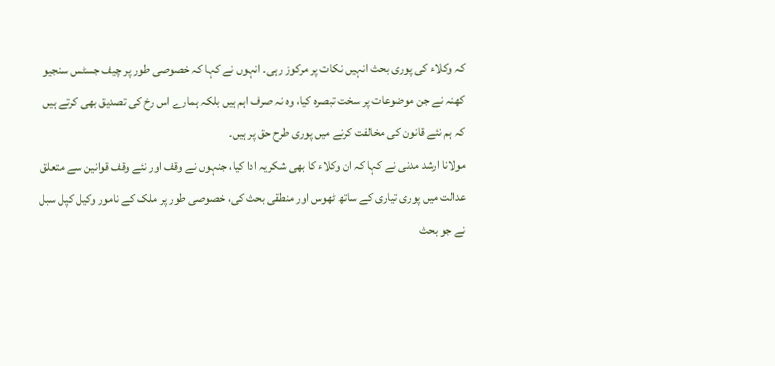کہ وکلاء کی پوری بحث انہیں نکات پر مرکوز رہی۔ انہوں نے کہا کہ خصوصی طور پر چیف جسٹس سنجیو کھنہ نے جن موضوعات پر سخت تبصرہ کیا، وہ نہ صرف اہم ہیں بلکہ ہمارے اس رخ کی تصدیق بھی کرتے ہیں کہ ہم نئے قانون کی مخالفت کرنے میں پوری طرح حق پر ہیں۔
مولانا ارشد مدنی نے کہا کہ ان وکلاء کا بھی شکریہ ادا کیا، جنہوں نے وقف اور نئے وقف قوانین سے متعلق عدالت میں پوری تیاری کے ساتھ ٹھوس اور منطقی بحث کی، خصوصی طور پر ملک کے نامور وکیل کپل سبل نے جو بحث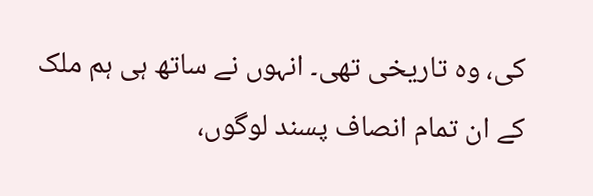کی، وہ تاریخی تھی۔ انہوں نے ساتھ ہی ہم ملک کے ان تمام انصاف پسند لوگوں،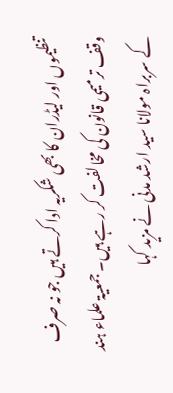تنظیموں اور لیڈران کا بھی شکریہ ادا کرتے ہیں جو نہ صرف وقف ترمیمی قانون کی مخالفت کر رہے ہیں۔ جمعیۃ علماء ہند کے سربراہ مولانا سید ارشد مدنی نے مزید کہا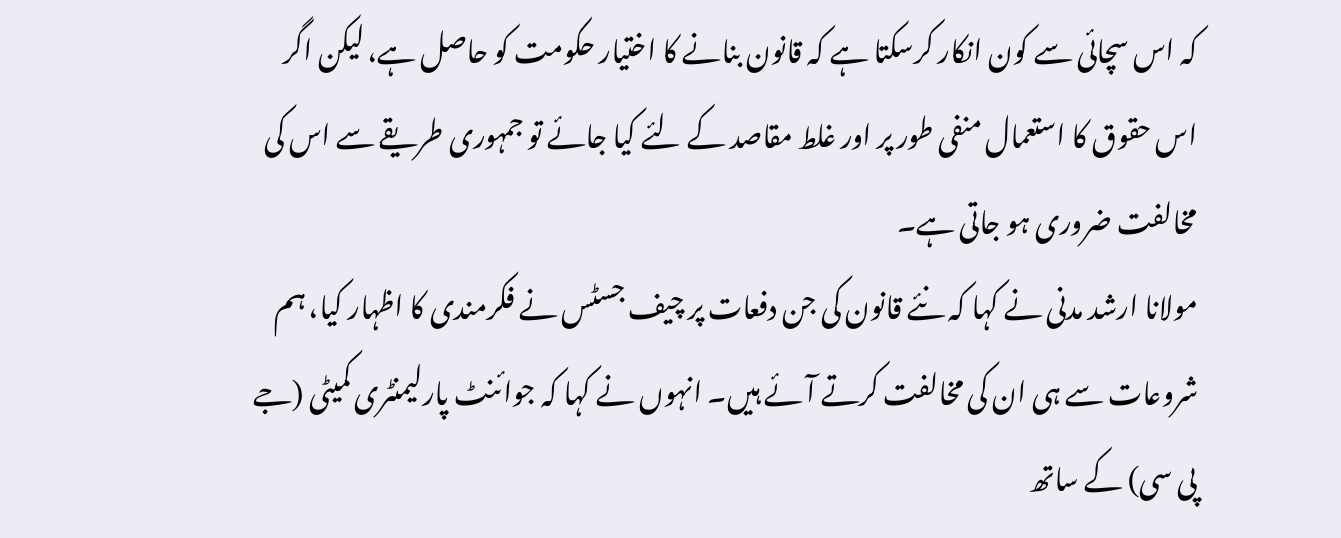کہ اس سچائی سے کون انکار کرسکتا ہے کہ قانون بنانے کا اختیار حکومت کو حاصل ہے، لیکن اگر اس حقوق کا استعمال منفی طور پر اور غلط مقاصد کے لئے کیا جائے تو جمہوری طریقے سے اس کی مخالفت ضروری ہو جاتی ہے۔
مولانا ارشد مدنی نے کہا کہ نئے قانون کی جن دفعات پر چیف جسٹس نے فکرمندی کا اظہار کیا، ہم شروعات سے ہی ان کی مخالفت کرتے آئے ہیں۔ انہوں نے کہا کہ جوائنٹ پارلیمنٹری کمیٹی (جے پی سی) کے ساتھ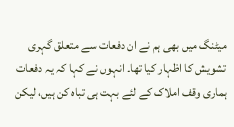میٹنگ میں بھی ہم نے ان دفعات سے متعلق گہری تشویش کا اظہار کیا تھا۔ انہوں نے کہا کہ یہ دفعات ہماری وقف املاک کے لئے بہت ہی تباہ کن ہیں، لیکن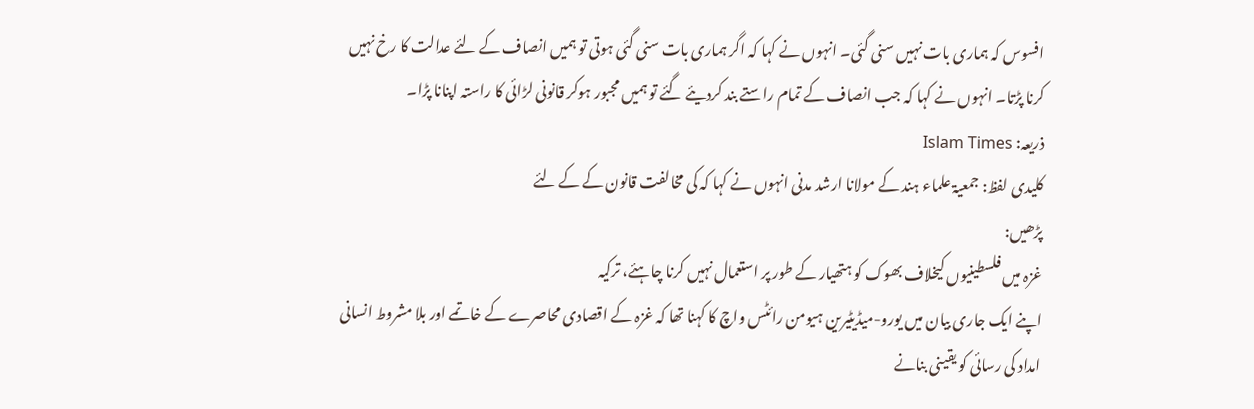افسوس کہ ہماری بات نہیں سنی گئی۔ انہوں نے کہا کہ اگر ہماری بات سنی گئی ہوتی تو ہمیں انصاف کے لئے عدالت کا رخ نہیں کرنا پڑتا۔ انہوں نے کہا کہ جب انصاف کے تمام راستے بند کردیئے گئے تو ہمیں مجبور ہوکر قانونی لڑائی کا راستہ اپنانا پڑا۔
ذریعہ: Islam Times
کلیدی لفظ: جمعیۃ علماء ہند کے مولانا ارشد مدنی انہوں نے کہا کہ کی مخالفت قانون کے کے لئے
پڑھیں:
غزہ میں فلسطینیوں کیخلاف بھوک کو ہتھیار کے طور پر استعمال نہیں کرنا چاہئے، ترکیہ
اپنے ایک جاری بیان میں یورو-میڈیٹیرین ہیومن رائٹس واچ کا کہنا تھا کہ غزہ کے اقصادی محاصرے کے خاتمے اور بلا مشروط انسانی امداد کی رسائی کو یقینی بنانے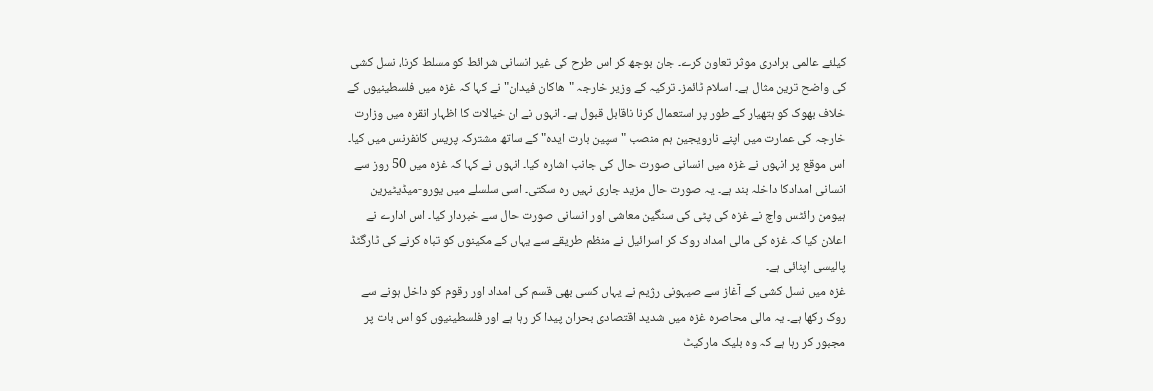کیلئے عالمی برادری موثر تعاون کرے۔ جان بوجھ کر اس طرح کی غیر انسانی شرائط کو مسلط کرنا، نسل کشی کی واضح ترین مثال ہے۔ اسلام ٹائمز۔ ترکیہ کے وزیر خارجہ "هاکان فیدان" نے کہا کہ غزہ میں فلسطینیوں کے خلاف بھوک کو ہتھیار کے طور پر استعمال کرنا ناقابل قبول ہے۔ انہوں نے ان خیالات کا اظہار انقرہ میں وزارت خارجہ کی عمارت میں اپنے نارویجین ہم منصب "سپین بارت ایدہ" کے ساتھ مشترکہ پریس کانفرنس میں کیا۔ اس موقع پر انہوں نے غزہ میں انسانی صورت حال کی جانب اشارہ کیا۔ انہوں نے کہا کہ غزہ میں 50 روز سے انسانی امدادکا داخلہ بند ہے۔ یہ صورت حال مزید جاری نہیں رہ سکتی۔ اسی سلسلے میں یورو-میڈیٹیرین ہیومن رائٹس واچ نے غزہ کی پٹی کی سنگین معاشی اور انسانی صورت حال سے خبردار کیا۔ اس ادارے نے اعلان کیا کہ غزہ کی مالی امداد روک کر اسرائیل نے منظم طریقے سے یہاں کے مکینوں کو تباہ کرنے کی ٹارگٹڈ پالیسی اپنائی ہے۔
غزہ میں نسل کشی کے آغاز سے صیہونی رژیم نے یہاں کسی بھی قسم کی امداد اور رقوم کو داخل ہونے سے روک رکھا ہے۔ یہ مالی محاصرہ غزہ میں شدید اقتصادی بحران پیدا کر رہا ہے اور فلسطینیوں کو اس بات پر مجبور کر رہا ہے کہ وہ بلیک مارکیٹ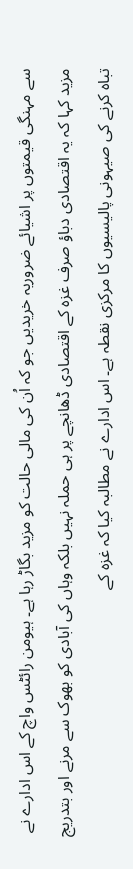سے مہنگی قیمتوں پر اشیائے ضروریہ خریدیں جو کہ اُن کی مالی حالت کو مزید بگاڑ رہا ہے۔ ہیومن رائٹس واچ کے اس ادارے نے مزید کہا کہ یہ اقتصادی دباؤ صرف غزہ کے اقتصادی ڈھانچے پر ہی حملہ نہیں بلکہ وہاں کی آبادی کو بھوک سے مرنے اور بتدریج تباہ کرنے کی صیہونی پالیسیوں کا مرکزی نقطہ ہے۔ اس ادارے نے مطالبہ کیا کہ غزہ کے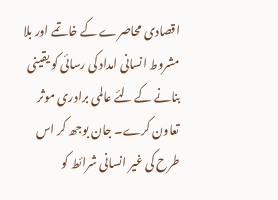اقصادی محاصرے کے خاتمے اور بلا مشروط انسانی امداد کی رسائی کو یقینی بنانے کے لئے عالمی برادری موثر تعاون کرے۔ جان بوجھ کر اس طرح کی غیر انسانی شرائط کو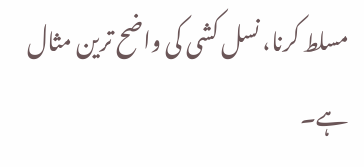مسلط کرنا، نسل کشی کی واضح ترین مثال ہے۔